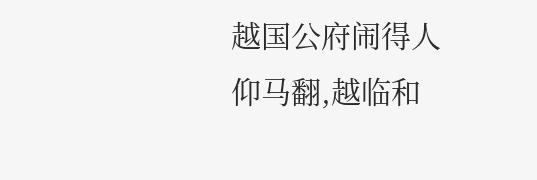越国公府闹得人仰马翻,越临和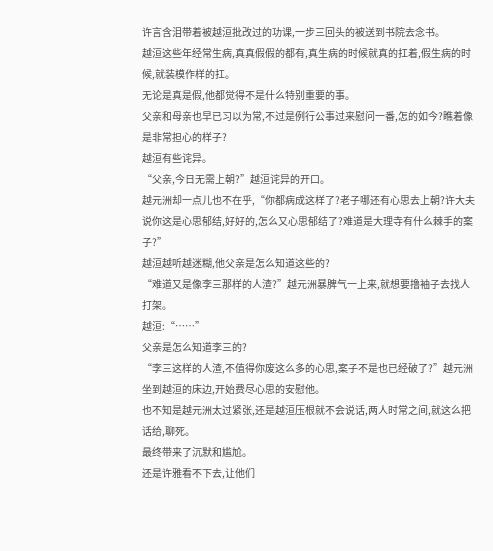许言含泪带着被越洹批改过的功课,一步三回头的被送到书院去念书。
越洹这些年经常生病,真真假假的都有,真生病的时候就真的扛着,假生病的时候,就装模作样的扛。
无论是真是假,他都觉得不是什么特别重要的事。
父亲和母亲也早已习以为常,不过是例行公事过来慰问一番,怎的如今?瞧着像是非常担心的样子?
越洹有些诧异。
“父亲,今日无需上朝?”越洹诧异的开口。
越元洲却一点儿也不在乎,“你都病成这样了?老子哪还有心思去上朝?许大夫说你这是心思郁结,好好的,怎么又心思郁结了?难道是大理寺有什么棘手的案子?”
越洹越听越迷糊,他父亲是怎么知道这些的?
“难道又是像李三那样的人渣?”越元洲暴脾气一上来,就想要撸袖子去找人打架。
越洹:“……”
父亲是怎么知道李三的?
“李三这样的人渣,不值得你废这么多的心思,案子不是也已经破了?”越元洲坐到越洹的床边,开始费尽心思的安慰他。
也不知是越元洲太过紧张,还是越洹压根就不会说话,两人时常之间,就这么把话给,聊死。
最终带来了沉默和尴尬。
还是许雅看不下去,让他们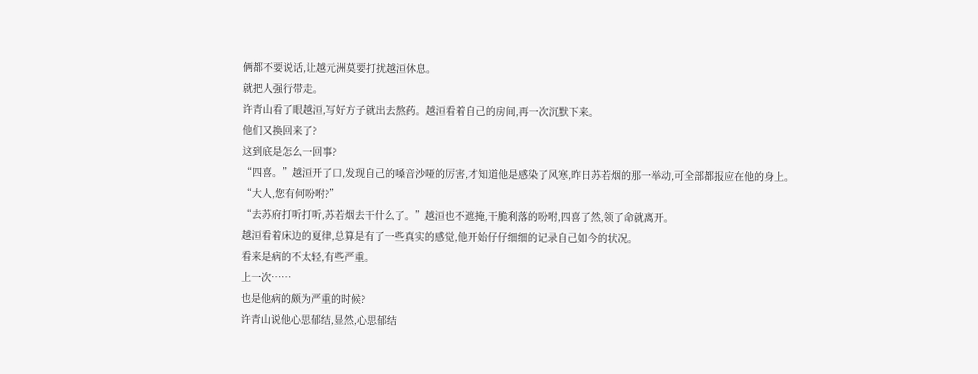俩都不要说话,让越元洲莫要打扰越洹休息。
就把人强行带走。
许青山看了眼越洹,写好方子就出去熬药。越洹看着自己的房间,再一次沉默下来。
他们又换回来了?
这到底是怎么一回事?
“四喜。”越洹开了口,发现自己的嗓音沙哑的厉害,才知道他是感染了风寒,昨日苏若烟的那一举动,可全部都报应在他的身上。
“大人,您有何吩咐?”
“去苏府打听打听,苏若烟去干什么了。”越洹也不遮掩,干脆利落的吩咐,四喜了然,领了命就离开。
越洹看着床边的夏律,总算是有了一些真实的感觉,他开始仔仔细细的记录自己如今的状况。
看来是病的不太轻,有些严重。
上一次……
也是他病的颇为严重的时候?
许青山说他心思郁结,显然,心思郁结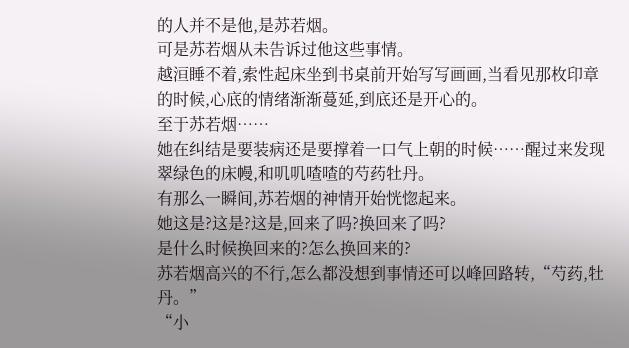的人并不是他,是苏若烟。
可是苏若烟从未告诉过他这些事情。
越洹睡不着,索性起床坐到书桌前开始写写画画,当看见那枚印章的时候,心底的情绪渐渐蔓延,到底还是开心的。
至于苏若烟……
她在纠结是要装病还是要撑着一口气上朝的时候……醒过来发现翠绿色的床幔,和叽叽喳喳的芍药牡丹。
有那么一瞬间,苏若烟的神情开始恍惚起来。
她这是?这是?这是,回来了吗?换回来了吗?
是什么时候换回来的?怎么换回来的?
苏若烟高兴的不行,怎么都没想到事情还可以峰回路转,“芍药,牡丹。”
“小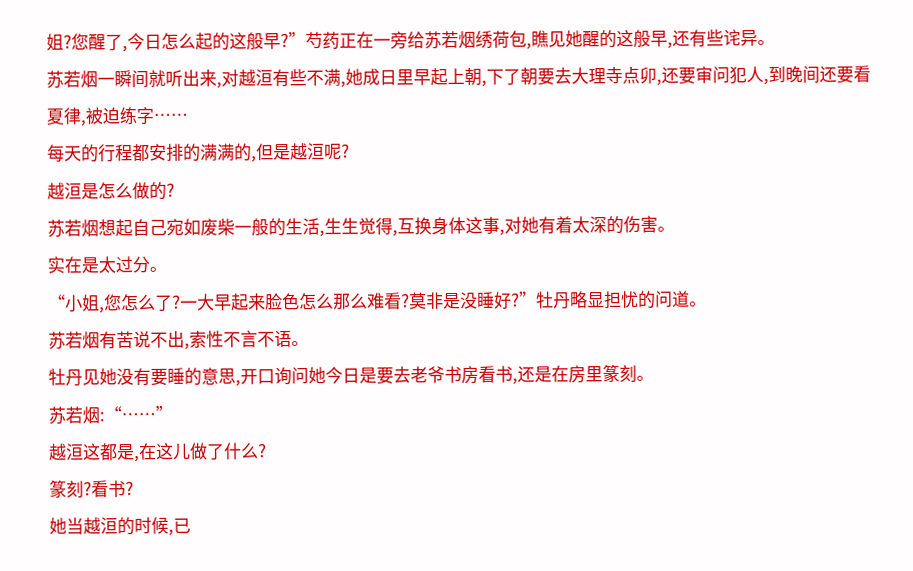姐?您醒了,今日怎么起的这般早?”芍药正在一旁给苏若烟绣荷包,瞧见她醒的这般早,还有些诧异。
苏若烟一瞬间就听出来,对越洹有些不满,她成日里早起上朝,下了朝要去大理寺点卯,还要审问犯人,到晚间还要看夏律,被迫练字……
每天的行程都安排的满满的,但是越洹呢?
越洹是怎么做的?
苏若烟想起自己宛如废柴一般的生活,生生觉得,互换身体这事,对她有着太深的伤害。
实在是太过分。
“小姐,您怎么了?一大早起来脸色怎么那么难看?莫非是没睡好?”牡丹略显担忧的问道。
苏若烟有苦说不出,索性不言不语。
牡丹见她没有要睡的意思,开口询问她今日是要去老爷书房看书,还是在房里篆刻。
苏若烟:“……”
越洹这都是,在这儿做了什么?
篆刻?看书?
她当越洹的时候,已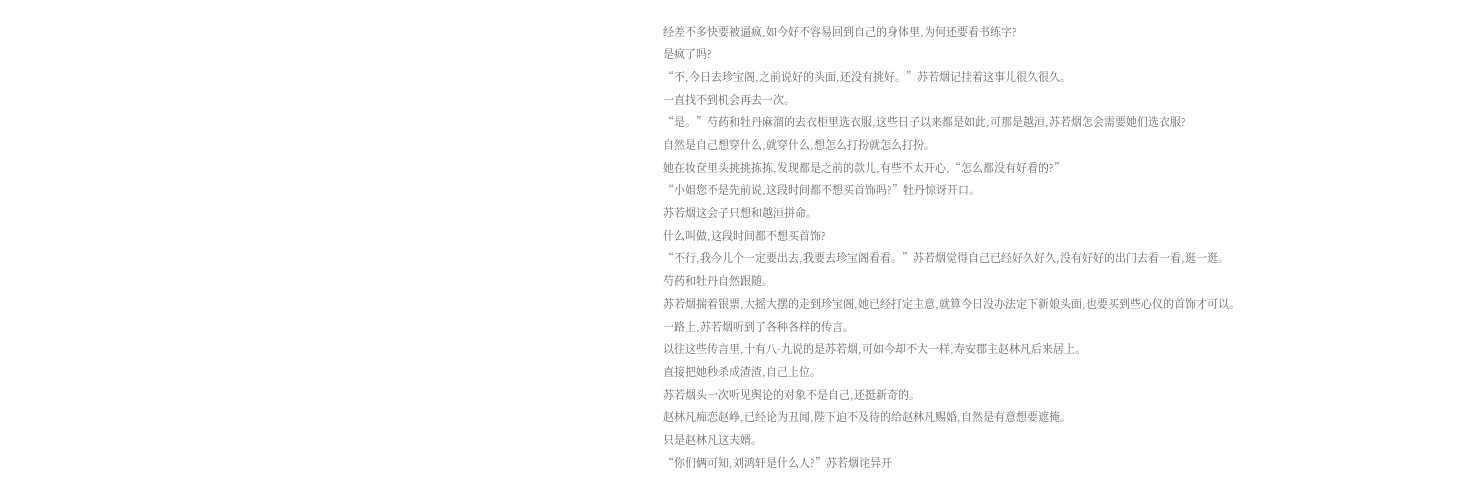经差不多快要被逼疯,如今好不容易回到自己的身体里,为何还要看书练字?
是疯了吗?
“不,今日去珍宝阁,之前说好的头面,还没有挑好。”苏若烟记挂着这事儿很久很久。
一直找不到机会再去一次。
“是。”芍药和牡丹麻溜的去衣柜里选衣服,这些日子以来都是如此,可那是越洹,苏若烟怎会需要她们选衣服?
自然是自己想穿什么,就穿什么,想怎么打扮就怎么打扮。
她在妆奁里头挑挑拣拣,发现都是之前的款儿,有些不太开心,“怎么都没有好看的?”
“小姐您不是先前说,这段时间都不想买首饰吗?”牡丹惊讶开口。
苏若烟这会子只想和越洹拼命。
什么叫做,这段时间都不想买首饰?
“不行,我今儿个一定要出去,我要去珍宝阁看看。”苏若烟觉得自己已经好久好久,没有好好的出门去看一看,逛一逛。
芍药和牡丹自然跟随。
苏若烟揣着银票,大摇大摆的走到珍宝阁,她已经打定主意,就算今日没办法定下新娘头面,也要买到些心仪的首饰才可以。
一路上,苏若烟听到了各种各样的传言。
以往这些传言里,十有八·九说的是苏若烟,可如今却不大一样,寿安郡主赵林凡后来居上。
直接把她秒杀成渣渣,自己上位。
苏若烟头一次听见舆论的对象不是自己,还挺新奇的。
赵林凡痴恋赵峥,已经论为丑闻,陛下迫不及待的给赵林凡赐婚,自然是有意想要遮掩。
只是赵林凡这夫婿。
“你们俩可知,刘鸿轩是什么人?”苏若烟诧异开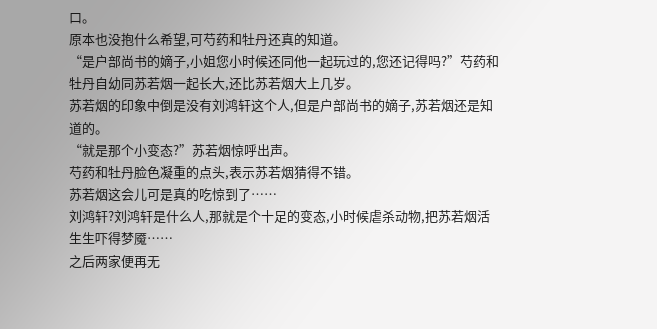口。
原本也没抱什么希望,可芍药和牡丹还真的知道。
“是户部尚书的嫡子,小姐您小时候还同他一起玩过的,您还记得吗?”芍药和牡丹自幼同苏若烟一起长大,还比苏若烟大上几岁。
苏若烟的印象中倒是没有刘鸿轩这个人,但是户部尚书的嫡子,苏若烟还是知道的。
“就是那个小变态?”苏若烟惊呼出声。
芍药和牡丹脸色凝重的点头,表示苏若烟猜得不错。
苏若烟这会儿可是真的吃惊到了……
刘鸿轩?刘鸿轩是什么人,那就是个十足的变态,小时候虐杀动物,把苏若烟活生生吓得梦魇……
之后两家便再无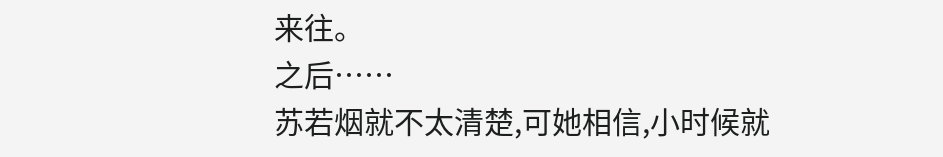来往。
之后……
苏若烟就不太清楚,可她相信,小时候就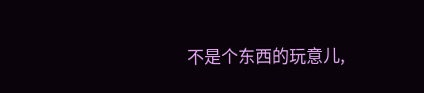不是个东西的玩意儿,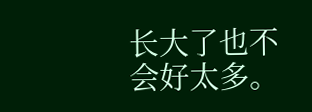长大了也不会好太多。